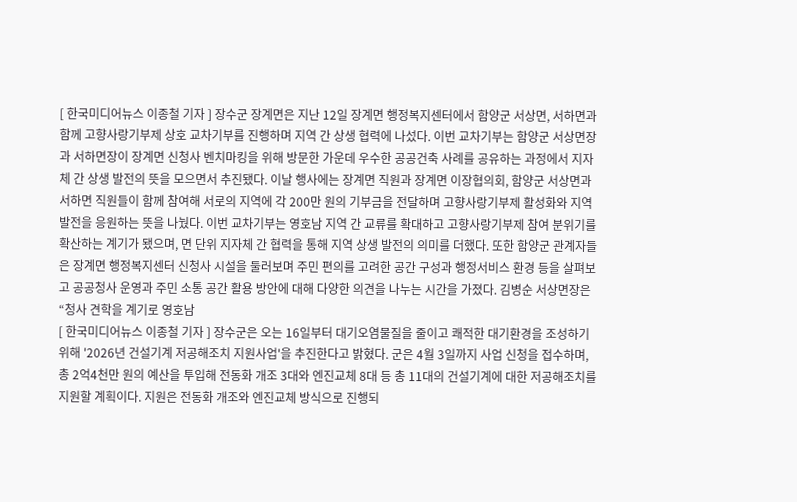[ 한국미디어뉴스 이종철 기자 ] 장수군 장계면은 지난 12일 장계면 행정복지센터에서 함양군 서상면, 서하면과 함께 고향사랑기부제 상호 교차기부를 진행하며 지역 간 상생 협력에 나섰다. 이번 교차기부는 함양군 서상면장과 서하면장이 장계면 신청사 벤치마킹을 위해 방문한 가운데 우수한 공공건축 사례를 공유하는 과정에서 지자체 간 상생 발전의 뜻을 모으면서 추진됐다. 이날 행사에는 장계면 직원과 장계면 이장협의회, 함양군 서상면과 서하면 직원들이 함께 참여해 서로의 지역에 각 200만 원의 기부금을 전달하며 고향사랑기부제 활성화와 지역 발전을 응원하는 뜻을 나눴다. 이번 교차기부는 영호남 지역 간 교류를 확대하고 고향사랑기부제 참여 분위기를 확산하는 계기가 됐으며, 면 단위 지자체 간 협력을 통해 지역 상생 발전의 의미를 더했다. 또한 함양군 관계자들은 장계면 행정복지센터 신청사 시설을 둘러보며 주민 편의를 고려한 공간 구성과 행정서비스 환경 등을 살펴보고 공공청사 운영과 주민 소통 공간 활용 방안에 대해 다양한 의견을 나누는 시간을 가졌다. 김병순 서상면장은 “청사 견학을 계기로 영호남
[ 한국미디어뉴스 이종철 기자 ] 장수군은 오는 16일부터 대기오염물질을 줄이고 쾌적한 대기환경을 조성하기 위해 '2026년 건설기계 저공해조치 지원사업'을 추진한다고 밝혔다. 군은 4월 3일까지 사업 신청을 접수하며, 총 2억4천만 원의 예산을 투입해 전동화 개조 3대와 엔진교체 8대 등 총 11대의 건설기계에 대한 저공해조치를 지원할 계획이다. 지원은 전동화 개조와 엔진교체 방식으로 진행되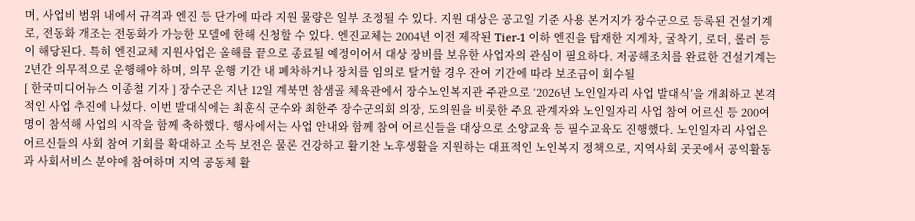며, 사업비 범위 내에서 규격과 엔진 등 단가에 따라 지원 물량은 일부 조정될 수 있다. 지원 대상은 공고일 기준 사용 본거지가 장수군으로 등록된 건설기계로, 전동화 개조는 전동화가 가능한 모델에 한해 신청할 수 있다. 엔진교체는 2004년 이전 제작된 Tier-1 이하 엔진을 탑재한 지게차, 굴착기, 로더, 롤러 등이 해당된다. 특히 엔진교체 지원사업은 올해를 끝으로 종료될 예정이어서 대상 장비를 보유한 사업자의 관심이 필요하다. 저공해조치를 완료한 건설기계는 2년간 의무적으로 운행해야 하며, 의무 운행 기간 내 폐차하거나 장치를 임의로 탈거할 경우 잔여 기간에 따라 보조금이 회수될
[ 한국미디어뉴스 이종철 기자 ] 장수군은 지난 12일 계북면 참샘골 체육관에서 장수노인복지관 주관으로 ‘2026년 노인일자리 사업 발대식’을 개최하고 본격적인 사업 추진에 나섰다. 이번 발대식에는 최훈식 군수와 최한주 장수군의회 의장, 도의원을 비롯한 주요 관계자와 노인일자리 사업 참여 어르신 등 200여 명이 참석해 사업의 시작을 함께 축하했다. 행사에서는 사업 안내와 함께 참여 어르신들을 대상으로 소양교육 등 필수교육도 진행했다. 노인일자리 사업은 어르신들의 사회 참여 기회를 확대하고 소득 보전은 물론 건강하고 활기찬 노후생활을 지원하는 대표적인 노인복지 정책으로, 지역사회 곳곳에서 공익활동과 사회서비스 분야에 참여하며 지역 공동체 활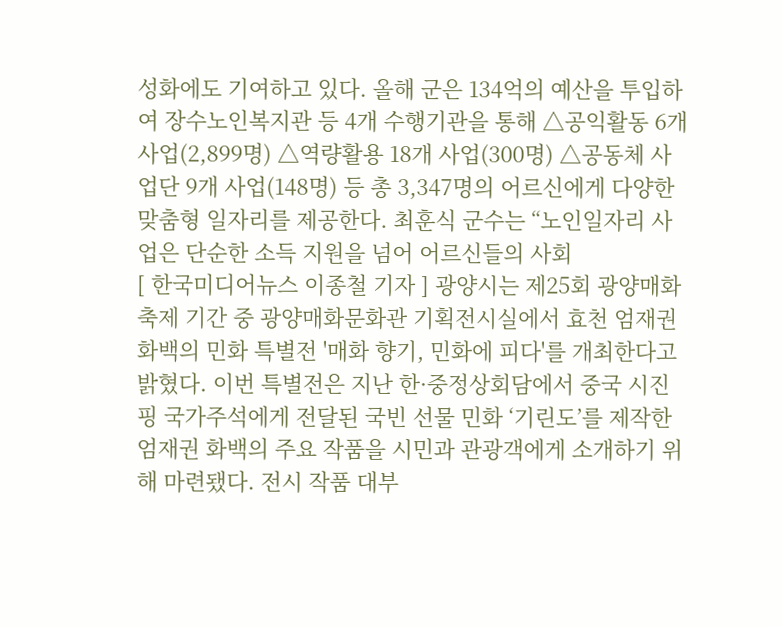성화에도 기여하고 있다. 올해 군은 134억의 예산을 투입하여 장수노인복지관 등 4개 수행기관을 통해 △공익활동 6개 사업(2,899명) △역량활용 18개 사업(300명) △공동체 사업단 9개 사업(148명) 등 총 3,347명의 어르신에게 다양한 맞춤형 일자리를 제공한다. 최훈식 군수는 “노인일자리 사업은 단순한 소득 지원을 넘어 어르신들의 사회
[ 한국미디어뉴스 이종철 기자 ] 광양시는 제25회 광양매화축제 기간 중 광양매화문화관 기획전시실에서 효천 엄재권 화백의 민화 특별전 '매화 향기, 민화에 피다'를 개최한다고 밝혔다. 이번 특별전은 지난 한·중정상회담에서 중국 시진핑 국가주석에게 전달된 국빈 선물 민화 ‘기린도’를 제작한 엄재권 화백의 주요 작품을 시민과 관광객에게 소개하기 위해 마련됐다. 전시 작품 대부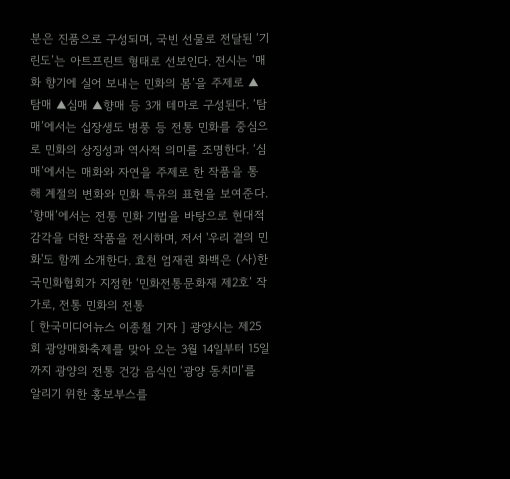분은 진품으로 구성되며, 국빈 선물로 전달된 ‘기린도’는 아트프린트 형태로 선보인다. 전시는 ‘매화 향기에 실어 보내는 민화의 봄’을 주제로 ▲탐매 ▲심매 ▲향매 등 3개 테마로 구성된다. ‘탐매’에서는 십장생도 병풍 등 전통 민화를 중심으로 민화의 상징성과 역사적 의미를 조명한다. ‘심매’에서는 매화와 자연을 주제로 한 작품을 통해 계절의 변화와 민화 특유의 표현을 보여준다. ‘향매’에서는 전통 민화 기법을 바탕으로 현대적 감각을 더한 작품을 전시하며, 저서 '우리 곁의 민화'도 함께 소개한다. 효천 엄재권 화백은 (사)한국민화협회가 지정한 ‘민화전통문화재 제2호’ 작가로, 전통 민화의 전통
[ 한국미디어뉴스 이종철 기자 ] 광양시는 제25회 광양매화축제를 맞아 오는 3월 14일부터 15일까지 광양의 전통 건강 음식인 ‘광양 동치미’를 알리기 위한 홍보부스를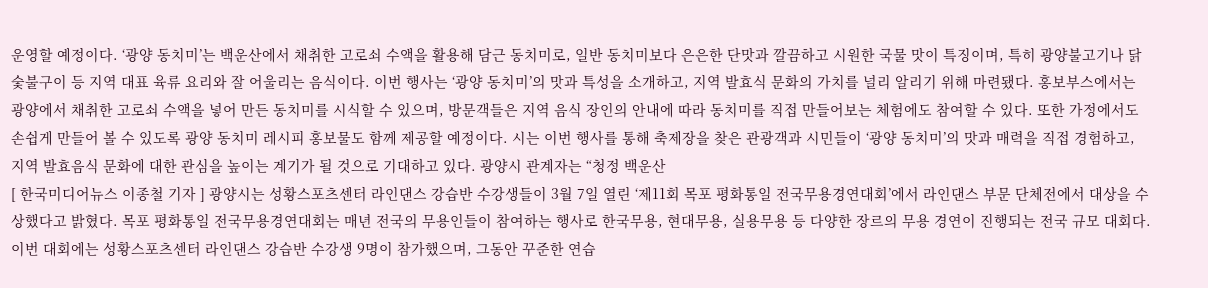운영할 예정이다. ‘광양 동치미’는 백운산에서 채취한 고로쇠 수액을 활용해 담근 동치미로, 일반 동치미보다 은은한 단맛과 깔끔하고 시원한 국물 맛이 특징이며, 특히 광양불고기나 닭숯불구이 등 지역 대표 육류 요리와 잘 어울리는 음식이다. 이번 행사는 ‘광양 동치미’의 맛과 특성을 소개하고, 지역 발효식 문화의 가치를 널리 알리기 위해 마련됐다. 홍보부스에서는 광양에서 채취한 고로쇠 수액을 넣어 만든 동치미를 시식할 수 있으며, 방문객들은 지역 음식 장인의 안내에 따라 동치미를 직접 만들어보는 체험에도 참여할 수 있다. 또한 가정에서도 손쉽게 만들어 볼 수 있도록 광양 동치미 레시피 홍보물도 함께 제공할 예정이다. 시는 이번 행사를 통해 축제장을 찾은 관광객과 시민들이 ‘광양 동치미’의 맛과 매력을 직접 경험하고, 지역 발효음식 문화에 대한 관심을 높이는 계기가 될 것으로 기대하고 있다. 광양시 관계자는 “청정 백운산
[ 한국미디어뉴스 이종철 기자 ] 광양시는 성황스포츠센터 라인댄스 강습반 수강생들이 3월 7일 열린 ‘제11회 목포 평화통일 전국무용경연대회’에서 라인댄스 부문 단체전에서 대상을 수상했다고 밝혔다. 목포 평화통일 전국무용경연대회는 매년 전국의 무용인들이 참여하는 행사로 한국무용, 현대무용, 실용무용 등 다양한 장르의 무용 경연이 진행되는 전국 규모 대회다. 이번 대회에는 성황스포츠센터 라인댄스 강습반 수강생 9명이 참가했으며, 그동안 꾸준한 연습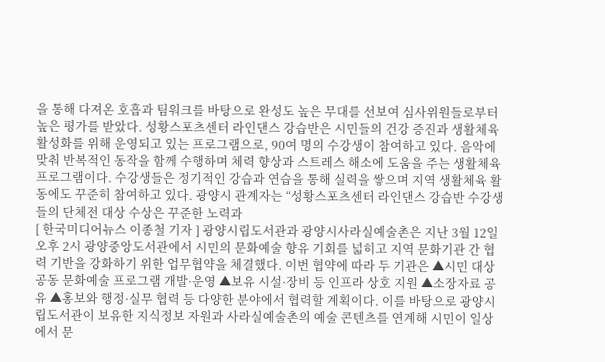을 통해 다져온 호흡과 팀워크를 바탕으로 완성도 높은 무대를 선보여 심사위원들로부터 높은 평가를 받았다. 성황스포츠센터 라인댄스 강습반은 시민들의 건강 증진과 생활체육 활성화를 위해 운영되고 있는 프로그램으로, 90여 명의 수강생이 참여하고 있다. 음악에 맞춰 반복적인 동작을 함께 수행하며 체력 향상과 스트레스 해소에 도움을 주는 생활체육 프로그램이다. 수강생들은 정기적인 강습과 연습을 통해 실력을 쌓으며 지역 생활체육 활동에도 꾸준히 참여하고 있다. 광양시 관계자는 “성황스포츠센터 라인댄스 강습반 수강생들의 단체전 대상 수상은 꾸준한 노력과
[ 한국미디어뉴스 이종철 기자 ] 광양시립도서관과 광양시사라실예술촌은 지난 3월 12일 오후 2시 광양중앙도서관에서 시민의 문화예술 향유 기회를 넓히고 지역 문화기관 간 협력 기반을 강화하기 위한 업무협약을 체결했다. 이번 협약에 따라 두 기관은 ▲시민 대상 공동 문화예술 프로그램 개발·운영 ▲보유 시설·장비 등 인프라 상호 지원 ▲소장자료 공유 ▲홍보와 행정·실무 협력 등 다양한 분야에서 협력할 계획이다. 이를 바탕으로 광양시립도서관이 보유한 지식정보 자원과 사라실예술촌의 예술 콘텐츠를 연계해 시민이 일상에서 문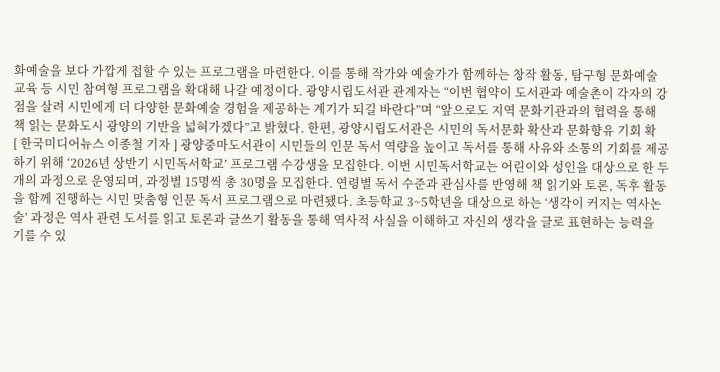화예술을 보다 가깝게 접할 수 있는 프로그램을 마련한다. 이를 통해 작가와 예술가가 함께하는 창작 활동, 탐구형 문화예술 교육 등 시민 참여형 프로그램을 확대해 나갈 예정이다. 광양시립도서관 관계자는 “이번 협약이 도서관과 예술촌이 각자의 강점을 살려 시민에게 더 다양한 문화예술 경험을 제공하는 계기가 되길 바란다”며 “앞으로도 지역 문화기관과의 협력을 통해 책 읽는 문화도시 광양의 기반을 넓혀가겠다”고 밝혔다. 한편, 광양시립도서관은 시민의 독서문화 확산과 문화향유 기회 확
[ 한국미디어뉴스 이종철 기자 ] 광양중마도서관이 시민들의 인문 독서 역량을 높이고 독서를 통해 사유와 소통의 기회를 제공하기 위해 ‘2026년 상반기 시민독서학교’ 프로그램 수강생을 모집한다. 이번 시민독서학교는 어린이와 성인을 대상으로 한 두 개의 과정으로 운영되며, 과정별 15명씩 총 30명을 모집한다. 연령별 독서 수준과 관심사를 반영해 책 읽기와 토론, 독후 활동을 함께 진행하는 시민 맞춤형 인문 독서 프로그램으로 마련됐다. 초등학교 3~5학년을 대상으로 하는 ‘생각이 커지는 역사논술’ 과정은 역사 관련 도서를 읽고 토론과 글쓰기 활동을 통해 역사적 사실을 이해하고 자신의 생각을 글로 표현하는 능력을 기를 수 있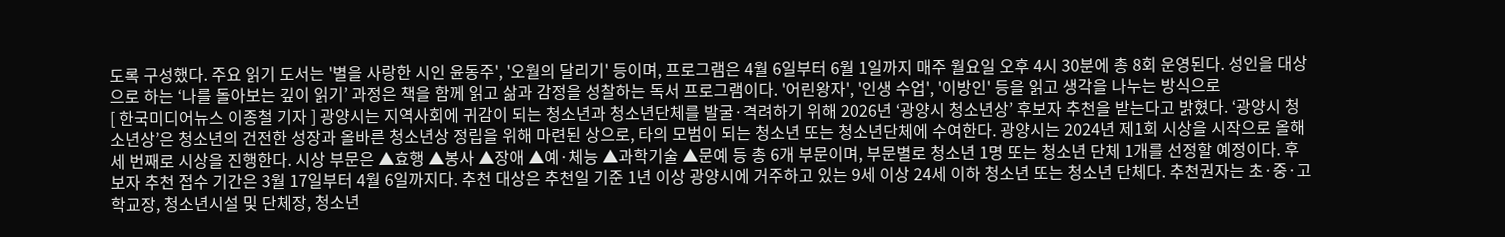도록 구성했다. 주요 읽기 도서는 '별을 사랑한 시인 윤동주', '오월의 달리기' 등이며, 프로그램은 4월 6일부터 6월 1일까지 매주 월요일 오후 4시 30분에 총 8회 운영된다. 성인을 대상으로 하는 ‘나를 돌아보는 깊이 읽기’ 과정은 책을 함께 읽고 삶과 감정을 성찰하는 독서 프로그램이다. '어린왕자', '인생 수업', '이방인' 등을 읽고 생각을 나누는 방식으로
[ 한국미디어뉴스 이종철 기자 ] 광양시는 지역사회에 귀감이 되는 청소년과 청소년단체를 발굴·격려하기 위해 2026년 ‘광양시 청소년상’ 후보자 추천을 받는다고 밝혔다. ‘광양시 청소년상’은 청소년의 건전한 성장과 올바른 청소년상 정립을 위해 마련된 상으로, 타의 모범이 되는 청소년 또는 청소년단체에 수여한다. 광양시는 2024년 제1회 시상을 시작으로 올해 세 번째로 시상을 진행한다. 시상 부문은 ▲효행 ▲봉사 ▲장애 ▲예·체능 ▲과학기술 ▲문예 등 총 6개 부문이며, 부문별로 청소년 1명 또는 청소년 단체 1개를 선정할 예정이다. 후보자 추천 접수 기간은 3월 17일부터 4월 6일까지다. 추천 대상은 추천일 기준 1년 이상 광양시에 거주하고 있는 9세 이상 24세 이하 청소년 또는 청소년 단체다. 추천권자는 초·중·고 학교장, 청소년시설 및 단체장, 청소년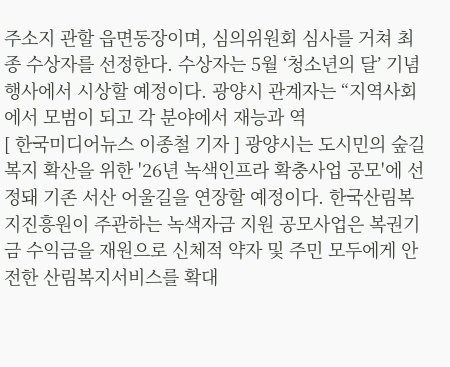주소지 관할 읍면동장이며, 심의위원회 심사를 거쳐 최종 수상자를 선정한다. 수상자는 5월 ‘청소년의 달’ 기념행사에서 시상할 예정이다. 광양시 관계자는 “지역사회에서 모범이 되고 각 분야에서 재능과 역
[ 한국미디어뉴스 이종철 기자 ] 광양시는 도시민의 숲길 복지 확산을 위한 '26년 녹색인프라 확충사업 공모'에 선정돼 기존 서산 어울길을 연장할 예정이다. 한국산림복지진흥원이 주관하는 녹색자금 지원 공모사업은 복권기금 수익금을 재원으로 신체적 약자 및 주민 모두에게 안전한 산림복지서비스를 확대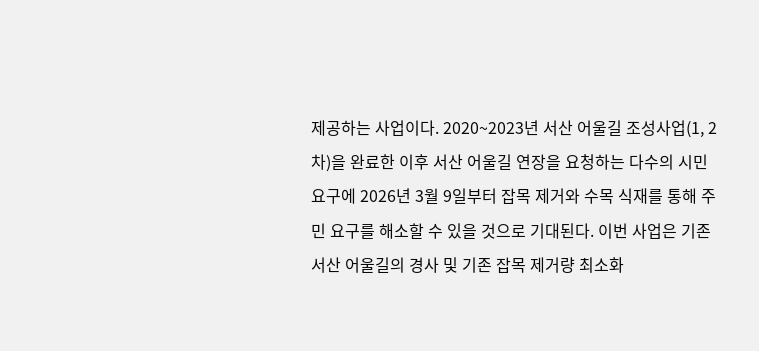제공하는 사업이다. 2020~2023년 서산 어울길 조성사업(1, 2차)을 완료한 이후 서산 어울길 연장을 요청하는 다수의 시민 요구에 2026년 3월 9일부터 잡목 제거와 수목 식재를 통해 주민 요구를 해소할 수 있을 것으로 기대된다. 이번 사업은 기존 서산 어울길의 경사 및 기존 잡목 제거량 최소화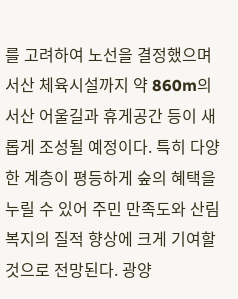를 고려하여 노선을 결정했으며 서산 체육시설까지 약 860m의 서산 어울길과 휴게공간 등이 새롭게 조성될 예정이다. 특히 다양한 계층이 평등하게 숲의 혜택을 누릴 수 있어 주민 만족도와 산림복지의 질적 향상에 크게 기여할 것으로 전망된다. 광양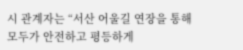시 관계자는 “서산 어울길 연장을 통해 모두가 안전하고 평등하게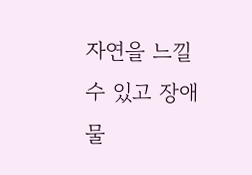자연을 느낄 수 있고 장애물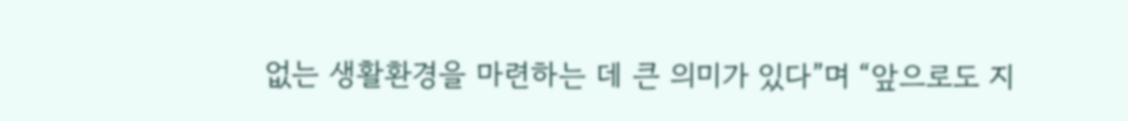없는 생활환경을 마련하는 데 큰 의미가 있다”며 “앞으로도 지